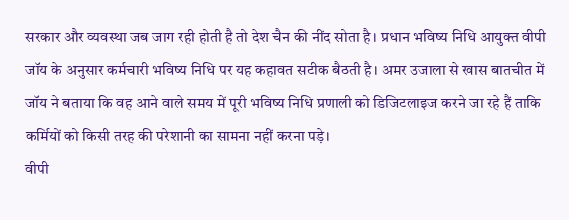सरकार और व्यवस्था जब जाग रही होती है तो देश चैन की नींद सोता है। प्रधान भविष्य निधि आयुक्त वीपी जॉय के अनुसार कर्मचारी भविष्य निधि पर यह कहावत सटीक बैठती है। अमर उजाला से खास बातचीत में जॉय ने बताया कि वह आने वाले समय में पूरी भविष्य निधि प्रणाली को डिजिटलाइज करने जा रहे हैं ताकि कर्मियों को किसी तरह की परेशानी का सामना नहीं करना पड़े।
वीपी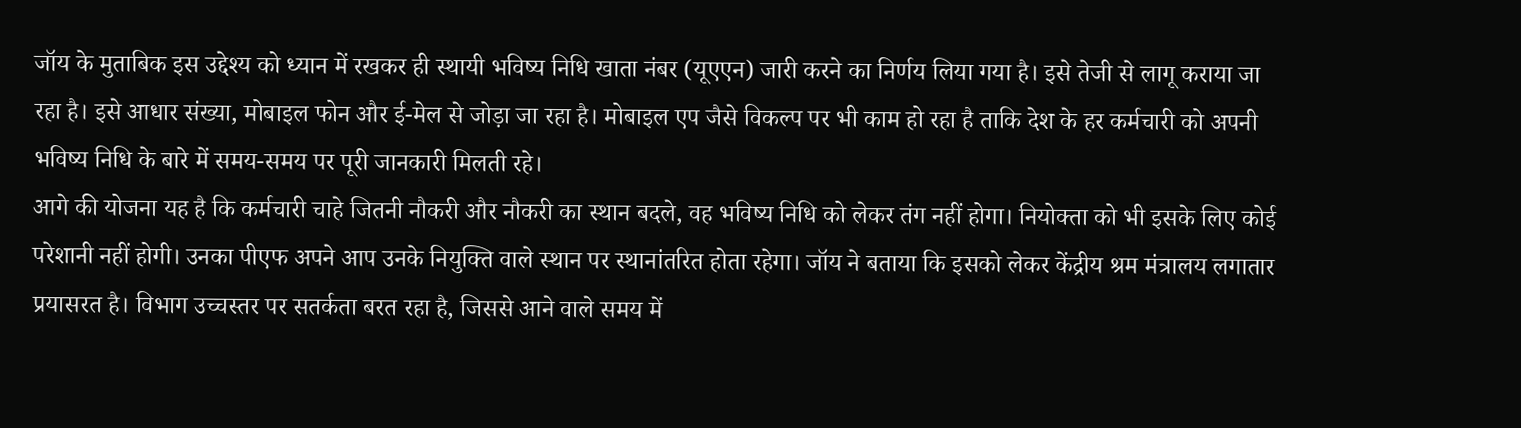जॉय के मुताबिक इस उद्देश्य को ध्यान में रखकर ही स्थायी भविष्य निधि खाता नंबर (यूएएन) जारी करने का निर्णय लिया गया है। इसे तेजी से लागू कराया जा रहा है। इसे आधार संख्या, मोबाइल फोन और ई-मेल से जोड़ा जा रहा है। मोबाइल एप जैसे विकल्प पर भी काम हो रहा है ताकि देश के हर कर्मचारी को अपनी भविष्य निधि के बारे में समय-समय पर पूरी जानकारी मिलती रहे।
आगे की योजना यह है कि कर्मचारी चाहे जितनी नौकरी और नौकरी का स्थान बदले, वह भविष्य निधि को लेकर तंग नहीं होगा। नियोक्ता को भी इसके लिए कोई परेशानी नहीं होगी। उनका पीएफ अपने आप उनके नियुक्ति वाले स्थान पर स्थानांतरित होता रहेगा। जॉय ने बताया कि इसको लेकर केंद्रीय श्रम मंत्रालय लगातार प्रयासरत है। विभाग उच्चस्तर पर सतर्कता बरत रहा है, जिससे आने वाले समय में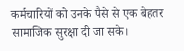कर्मचारियों को उनके पैसे से एक बेहतर सामाजिक सुरक्षा दी जा सके।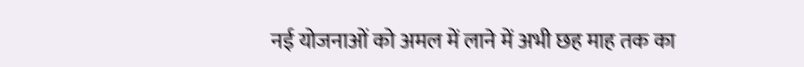नई योजनाओं को अमल में लाने में अभी छह माह तक का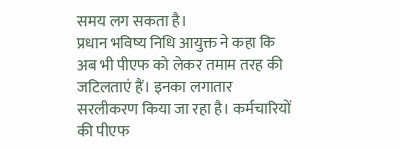समय लग सकता है।
प्रधान भविष्य निधि आयुक्त ने कहा कि अब भी पीएफ को लेकर तमाम तरह की जटिलताएं हैं। इनका लगातार सरलीकरण किया जा रहा है। कर्मचारियों की पीएफ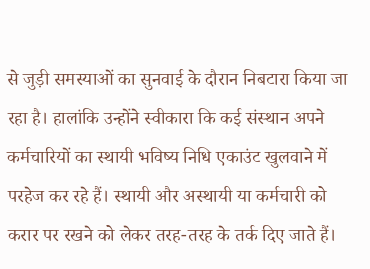से जुड़ी समस्याओं का सुनवाई के दौरान निबटारा किया जा रहा है। हालांकि उन्होंने स्वीकारा कि कई संस्थान अपने कर्मचारियों का स्थायी भविष्य निधि एकाउंट खुलवाने में परहेज कर रहे हैं। स्थायी और अस्थायी या कर्मचारी को करार पर रखने को लेकर तरह-तरह के तर्क दिए जाते हैं।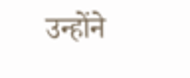उन्होंने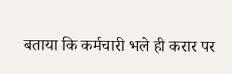बताया कि कर्मचारी भले ही करार पर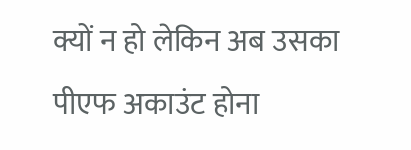क्यों न हो लेकिन अब उसका पीएफ अकाउंट होना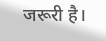जरूरी है।